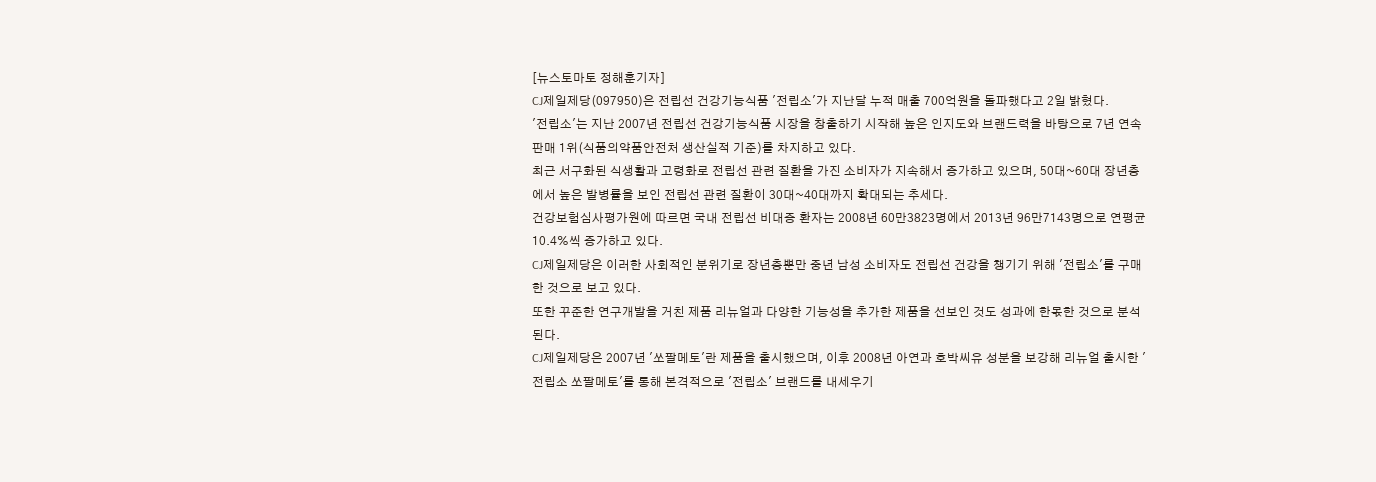[뉴스토마토 정해훈기자]
CJ제일제당(097950)은 전립선 건강기능식품 '전립소'가 지난달 누적 매출 700억원을 돌파했다고 2일 밝혔다.
'전립소'는 지난 2007년 전립선 건강기능식품 시장을 창출하기 시작해 높은 인지도와 브랜드력을 바탕으로 7년 연속 판매 1위(식품의약품안전처 생산실적 기준)를 차지하고 있다.
최근 서구화된 식생활과 고령화로 전립선 관련 질환을 가진 소비자가 지속해서 증가하고 있으며, 50대~60대 장년층에서 높은 발병률을 보인 전립선 관련 질환이 30대~40대까지 확대되는 추세다.
건강보험심사평가원에 따르면 국내 전립선 비대증 환자는 2008년 60만3823명에서 2013년 96만7143명으로 연평균 10.4%씩 증가하고 있다.
CJ제일제당은 이러한 사회적인 분위기로 장년층뿐만 중년 남성 소비자도 전립선 건강을 챙기기 위해 '전립소'를 구매한 것으로 보고 있다.
또한 꾸준한 연구개발을 거친 제품 리뉴얼과 다양한 기능성을 추가한 제품을 선보인 것도 성과에 한몫한 것으로 분석된다.
CJ제일제당은 2007년 '쏘팔메토'란 제품을 출시했으며, 이후 2008년 아연과 호박씨유 성분을 보강해 리뉴얼 출시한 '전립소 쏘팔메토'를 통해 본격적으로 '전립소' 브랜드를 내세우기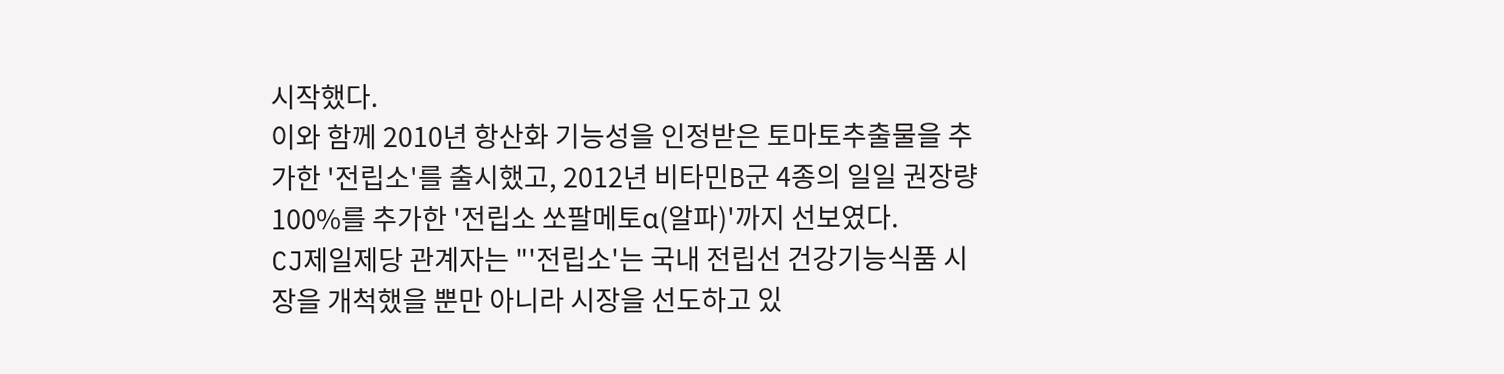시작했다.
이와 함께 2010년 항산화 기능성을 인정받은 토마토추출물을 추가한 '전립소'를 출시했고, 2012년 비타민B군 4종의 일일 권장량 100%를 추가한 '전립소 쏘팔메토α(알파)'까지 선보였다.
CJ제일제당 관계자는 "'전립소'는 국내 전립선 건강기능식품 시장을 개척했을 뿐만 아니라 시장을 선도하고 있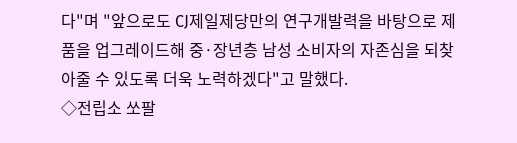다"며 "앞으로도 CJ제일제당만의 연구개발력을 바탕으로 제품을 업그레이드해 중·장년층 남성 소비자의 자존심을 되찾아줄 수 있도록 더욱 노력하겠다"고 말했다.
◇전립소 쏘팔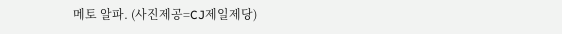메토 알파. (사진제공=CJ제일제당)